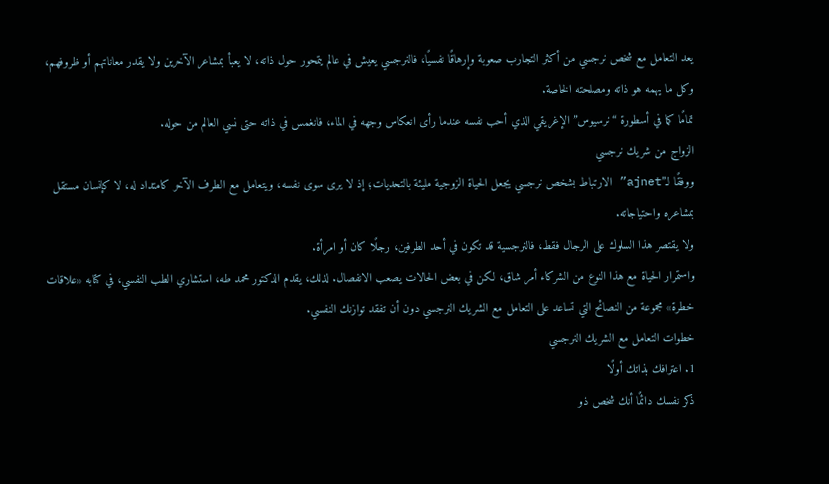يعد التعامل مع شخص نرجسي من أكثر التجارب صعوبة وإرهاقًا نفسيًا، فالنرجسي يعيش في عالم يتمحور حول ذاته، لا يعبأ بمشاعر الآخرين ولا يقدر معاناتهم أو ظروفهم، وكل ما يهمه هو ذاته ومصلحته الخاصة.
تمامًا كما في أسطورة “نرسيوس” الإغريقي الذي أحب نفسه عندما رأى انعكاس وجهه في الماء، فانغمس في ذاته حتى نسي العالم من حوله.
الزواج من شريك نرجسي
ووفقًا لـ”ajnet” الارتباط بشخص نرجسي يجعل الحياة الزوجية مليئة بالتحديات؛ إذ لا يرى سوى نفسه، ويتعامل مع الطرف الآخر كامتداد له، لا كإنسان مستقل بمشاعره واحتياجاته.
ولا يقتصر هذا السلوك على الرجال فقط، فالنرجسية قد تكون في أحد الطرفين، رجلًا كان أو امرأة.
واستمرار الحياة مع هذا النوع من الشركاء أمر شاق، لكن في بعض الحالات يصعب الانفصال. لذلك، يقدم الدكتور محمد طه، استشاري الطب النفسي، في كتابه «علاقات خطرة» مجموعة من النصائح التي تساعد على التعامل مع الشريك النرجسي دون أن تفقد توازنك النفسي.
خطوات التعامل مع الشريك النرجسي
1. اعترافك بذاتك أولًا
ذكر نفسك دائمًا أنك شخص ذو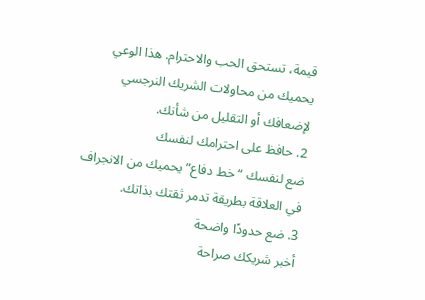قيمة، تستحق الحب والاحترام. هذا الوعي يحميك من محاولات الشريك النرجسي لإضعافك أو التقليل من شأنك.
2. حافظ على احترامك لنفسك
ضع لنفسك “خط دفاع” يحميك من الانجراف في العلاقة بطريقة تدمر ثقتك بذاتك.
3. ضع حدودًا واضحة
أخبر شريكك صراحة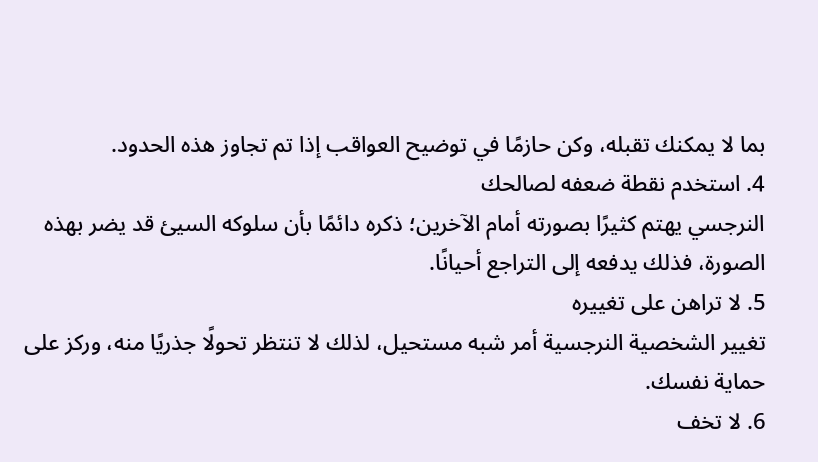بما لا يمكنك تقبله، وكن حازمًا في توضيح العواقب إذا تم تجاوز هذه الحدود.
4. استخدم نقطة ضعفه لصالحك
النرجسي يهتم كثيرًا بصورته أمام الآخرين؛ ذكره دائمًا بأن سلوكه السيئ قد يضر بهذه الصورة، فذلك يدفعه إلى التراجع أحيانًا.
5. لا تراهن على تغييره
تغيير الشخصية النرجسية أمر شبه مستحيل، لذلك لا تنتظر تحولًا جذريًا منه، وركز على حماية نفسك.
6. لا تخف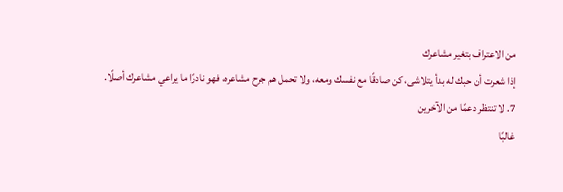من الاعتراف بتغير مشاعرك
إذا شعرت أن حبك له بدأ يتلاشى، كن صادقًا مع نفسك ومعه، ولا تحمل هم جرح مشاعره، فهو نادرًا ما يراعي مشاعرك أصلًا.
7. لا تنتظر دعمًا من الآخرين
غالبًا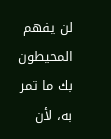لن يفهم المحيطون بك ما تمر به، لأن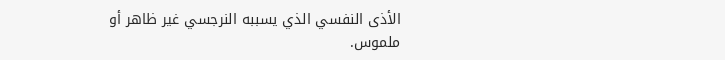الأذى النفسي الذي يسببه النرجسي غير ظاهر أو ملموس.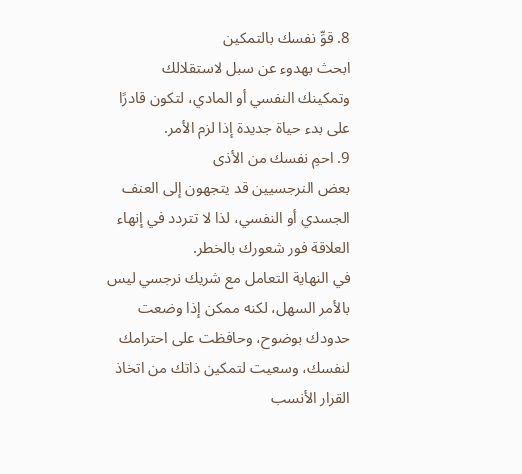8. قوِّ نفسك بالتمكين
ابحث بهدوء عن سبل لاستقلالك وتمكينك النفسي أو المادي، لتكون قادرًا على بدء حياة جديدة إذا لزم الأمر.
9. احمِ نفسك من الأذى
بعض النرجسيين قد يتجهون إلى العنف الجسدي أو النفسي، لذا لا تتردد في إنهاء العلاقة فور شعورك بالخطر.
في النهاية التعامل مع شريك نرجسي ليس بالأمر السهل، لكنه ممكن إذا وضعت حدودك بوضوح، وحافظت على احترامك لنفسك، وسعيت لتمكين ذاتك من اتخاذ القرار الأنسب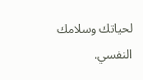لحياتك وسلامك النفسي.